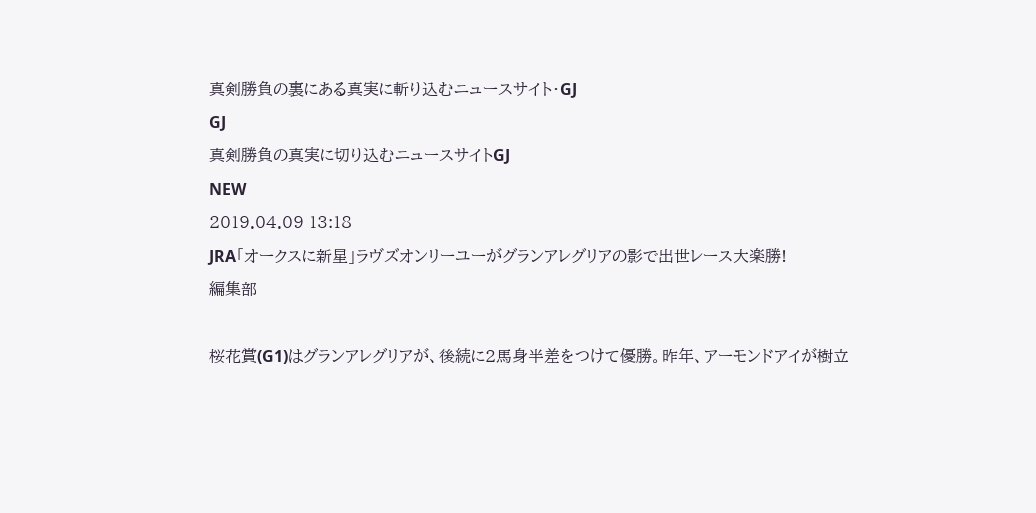真剣勝負の裏にある真実に斬り込むニュースサイト・GJ
GJ
真剣勝負の真実に切り込むニュースサイトGJ
NEW
2019.04.09 13:18
JRA「オークスに新星」ラヴズオンリーユーがグランアレグリアの影で出世レース大楽勝!
編集部

桜花賞(G1)はグランアレグリアが、後続に2馬身半差をつけて優勝。昨年、アーモンドアイが樹立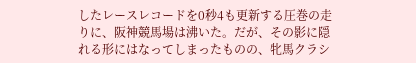したレースレコードを0秒4も更新する圧巻の走りに、阪神競馬場は沸いた。だが、その影に隠れる形にはなってしまったものの、牝馬クラシ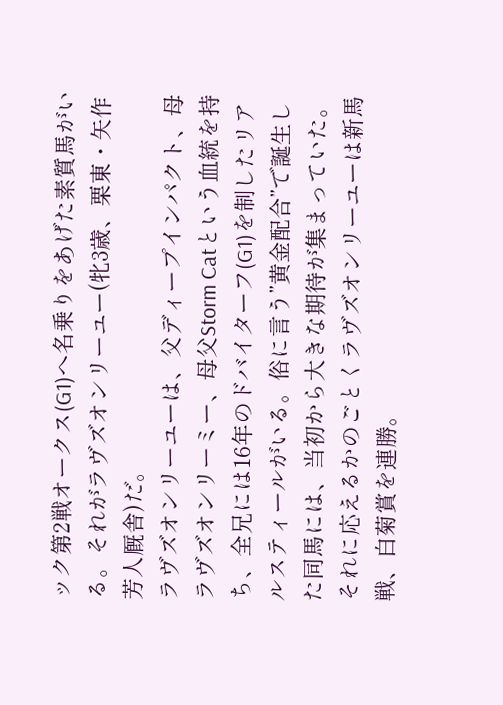ック第2戦オークス(G1)へ名乗りをあげた素質馬がいる。それがラヴズオンリーユー(牝3歳、栗東・矢作芳人厩舎)だ。
ラヴズオンリーユーは、父ディープインパクト、母ラヴズオンリーミー、母父Storm Catという血統を持ち、全兄には16年のドバイターフ(G1)を制したリアルスティールがいる。俗に言う”黄金配合”で誕生した同馬には、当初から大きな期待が集まっていた。
それに応えるかのごとくラヴズオンリーユーは新馬戦、白菊賞を連勝。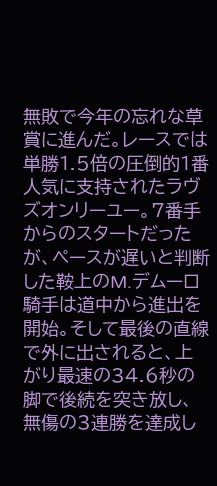無敗で今年の忘れな草賞に進んだ。レースでは単勝1.5倍の圧倒的1番人気に支持されたラヴズオンリーユー。7番手からのスタートだったが、ペースが遅いと判断した鞍上のM.デムーロ騎手は道中から進出を開始。そして最後の直線で外に出されると、上がり最速の34.6秒の脚で後続を突き放し、無傷の3連勝を達成し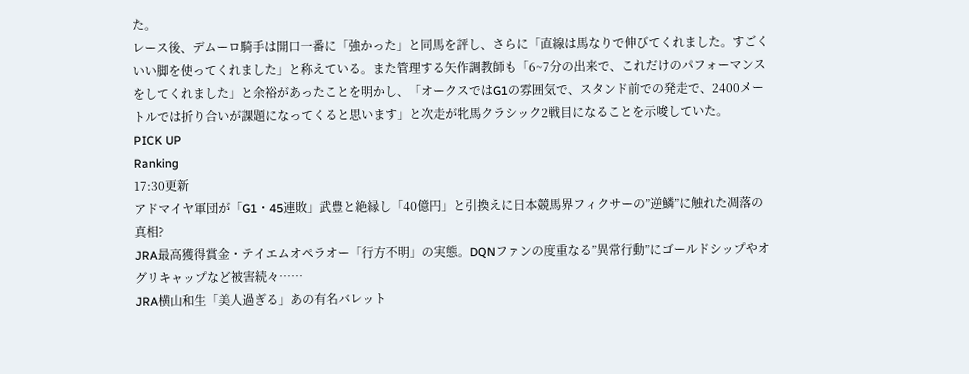た。
レース後、デムーロ騎手は開口一番に「強かった」と同馬を評し、さらに「直線は馬なりで伸びてくれました。すごくいい脚を使ってくれました」と称えている。また管理する矢作調教師も「6~7分の出来で、これだけのパフォーマンスをしてくれました」と余裕があったことを明かし、「オークスではG1の雰囲気で、スタンド前での発走で、2400メートルでは折り合いが課題になってくると思います」と次走が牝馬クラシック2戦目になることを示唆していた。
PICK UP
Ranking
17:30更新
アドマイヤ軍団が「G1・45連敗」武豊と絶縁し「40億円」と引換えに日本競馬界フィクサーの”逆鱗”に触れた凋落の真相?
JRA最高獲得賞金・テイエムオペラオー「行方不明」の実態。DQNファンの度重なる”異常行動”にゴールドシップやオグリキャップなど被害続々……
JRA横山和生「美人過ぎる」あの有名バレット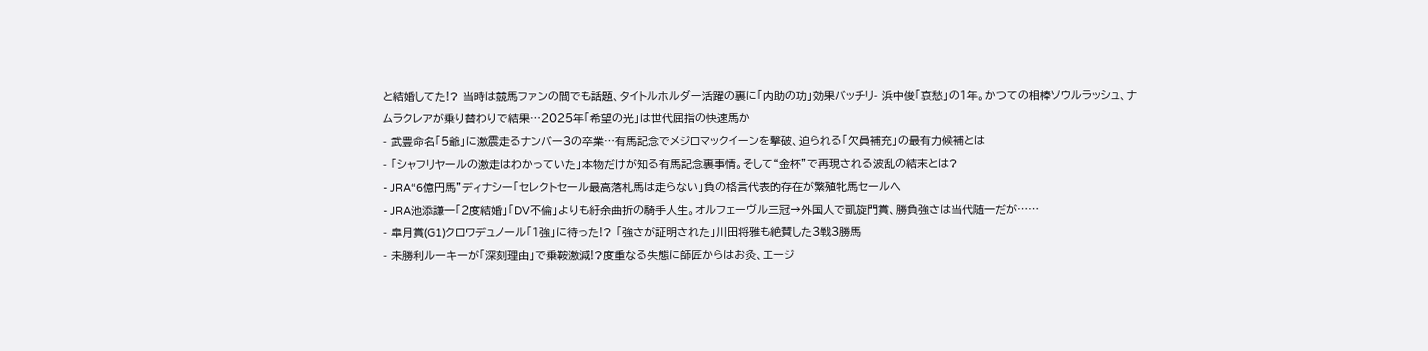と結婚してた!? 当時は競馬ファンの間でも話題、タイトルホルダー活躍の裏に「内助の功」効果バッチリ- 浜中俊「哀愁」の1年。かつての相棒ソウルラッシュ、ナムラクレアが乗り替わりで結果…2025年「希望の光」は世代屈指の快速馬か
- 武豊命名「5爺」に激震走るナンバー3の卒業…有馬記念でメジロマックイーンを撃破、迫られる「欠員補充」の最有力候補とは
- 「シャフリヤールの激走はわかっていた」本物だけが知る有馬記念裏事情。そして“金杯”で再現される波乱の結末とは?
- JRA“6億円馬”ディナシー「セレクトセール最高落札馬は走らない」負の格言代表的存在が繁殖牝馬セールへ
- JRA池添謙一「2度結婚」「DV不倫」よりも紆余曲折の騎手人生。オルフェーヴル三冠→外国人で凱旋門賞、勝負強さは当代随一だが……
- 皐月賞(G1)クロワデュノール「1強」に待った!? 「強さが証明された」川田将雅も絶賛した3戦3勝馬
- 未勝利ルーキーが「深刻理由」で乗鞍激減!?度重なる失態に師匠からはお灸、エージ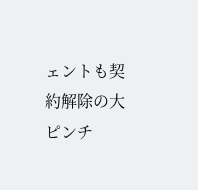ェントも契約解除の大ピンチ